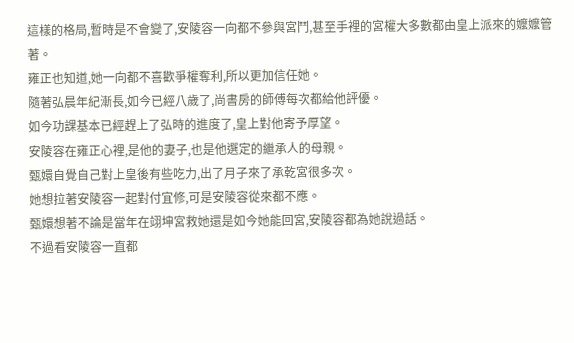這樣的格局,暫時是不會變了,安陵容一向都不參與宮鬥,甚至手裡的宮權大多數都由皇上派來的嬤嬤管著。
雍正也知道,她一向都不喜歡爭權奪利,所以更加信任她。
隨著弘晨年紀漸長,如今已經八歲了,尚書房的師傅每次都給他評優。
如今功課基本已經趕上了弘時的進度了,皇上對他寄予厚望。
安陵容在雍正心裡,是他的妻子,也是他選定的繼承人的母親。
甄嬛自覺自己對上皇後有些吃力,出了月子來了承乾宮很多次。
她想拉著安陵容一起對付宜修,可是安陵容從來都不應。
甄嬛想著不論是當年在翊坤宮救她還是如今她能回宮,安陵容都為她說過話。
不過看安陵容一直都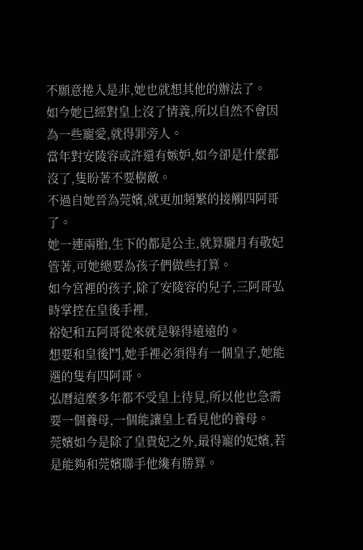不願意捲入是非,她也就想其他的辦法了。
如今她已經對皇上沒了情義,所以自然不會因為一些寵愛,就得罪旁人。
當年對安陵容或許還有嫉妒,如今卻是什麼都沒了,隻盼著不要樹敵。
不過自她晉為莞嬪,就更加頻繁的接觸四阿哥了。
她一連兩胎,生下的都是公主,就算朧月有敬妃管著,可她總要為孩子們做些打算。
如今宮裡的孩子,除了安陵容的兒子,三阿哥弘時掌控在皇後手裡,
裕妃和五阿哥從來就是躲得遠遠的。
想要和皇後鬥,她手裡必須得有一個皇子,她能選的隻有四阿哥。
弘曆這麼多年都不受皇上待見,所以他也急需要一個養母,一個能讓皇上看見他的養母。
莞嬪如今是除了皇貴妃之外,最得寵的妃嬪,若是能夠和莞嬪聯手他纔有勝算。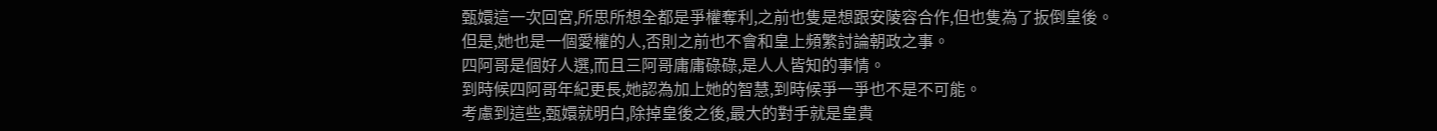甄嬛這一次回宮,所思所想全都是爭權奪利,之前也隻是想跟安陵容合作,但也隻為了扳倒皇後。
但是,她也是一個愛權的人,否則之前也不會和皇上頻繁討論朝政之事。
四阿哥是個好人選,而且三阿哥庸庸碌碌,是人人皆知的事情。
到時候四阿哥年紀更長,她認為加上她的智慧,到時候爭一爭也不是不可能。
考慮到這些,甄嬛就明白,除掉皇後之後,最大的對手就是皇貴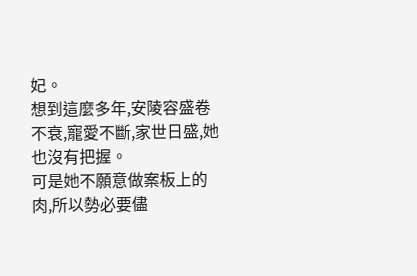妃。
想到這麼多年,安陵容盛卷不衰,寵愛不斷,家世日盛,她也沒有把握。
可是她不願意做案板上的肉,所以勢必要儘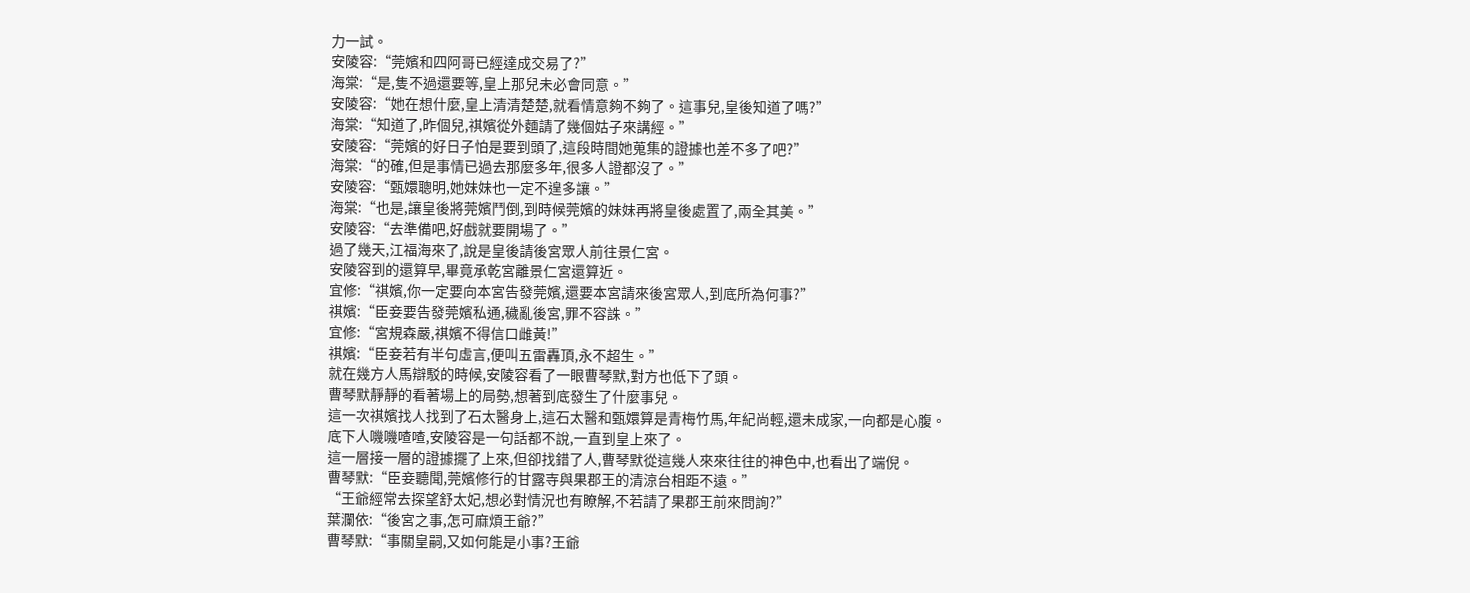力一試。
安陵容:“莞嬪和四阿哥已經達成交易了?”
海棠:“是,隻不過還要等,皇上那兒未必會同意。”
安陵容:“她在想什麼,皇上清清楚楚,就看情意夠不夠了。這事兒,皇後知道了嗎?”
海棠:“知道了,昨個兒,祺嬪從外麵請了幾個姑子來講經。”
安陵容:“莞嬪的好日子怕是要到頭了,這段時間她蒐集的證據也差不多了吧?”
海棠:“的確,但是事情已過去那麼多年,很多人證都沒了。”
安陵容:“甄嬛聰明,她妹妹也一定不遑多讓。”
海棠:“也是,讓皇後將莞嬪鬥倒,到時候莞嬪的妹妹再將皇後處置了,兩全其美。”
安陵容:“去準備吧,好戲就要開場了。”
過了幾天,江福海來了,說是皇後請後宮眾人前往景仁宮。
安陵容到的還算早,畢竟承乾宮離景仁宮還算近。
宜修:“祺嬪,你一定要向本宮告發莞嬪,還要本宮請來後宮眾人,到底所為何事?”
祺嬪:“臣妾要告發莞嬪私通,穢亂後宮,罪不容誅。”
宜修:“宮規森嚴,祺嬪不得信口雌黃!”
祺嬪:“臣妾若有半句虛言,便叫五雷轟頂,永不超生。”
就在幾方人馬辯駁的時候,安陵容看了一眼曹琴默,對方也低下了頭。
曹琴默靜靜的看著場上的局勢,想著到底發生了什麼事兒。
這一次祺嬪找人找到了石太醫身上,這石太醫和甄嬛算是青梅竹馬,年紀尚輕,還未成家,一向都是心腹。
底下人嘰嘰喳喳,安陵容是一句話都不說,一直到皇上來了。
這一層接一層的證據擺了上來,但卻找錯了人,曹琴默從這幾人來來往往的神色中,也看出了端倪。
曹琴默:“臣妾聽聞,莞嬪修行的甘露寺與果郡王的清涼台相距不遠。”
“王爺經常去探望舒太妃,想必對情況也有瞭解,不若請了果郡王前來問詢?”
葉瀾依:“後宮之事,怎可麻煩王爺?”
曹琴默:“事關皇嗣,又如何能是小事?王爺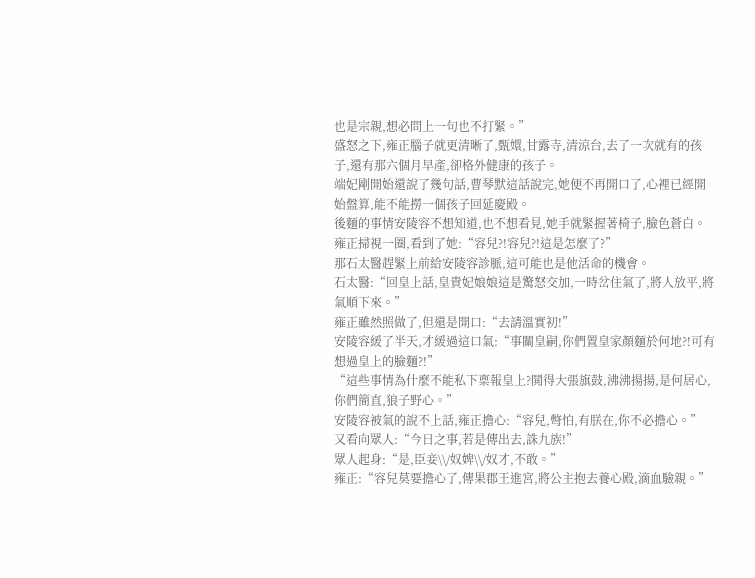也是宗親,想必問上一句也不打緊。”
盛怒之下,雍正腦子就更清晰了,甄嬛,甘露寺,清涼台,去了一次就有的孩子,還有那六個月早產,卻格外健康的孩子。
端妃剛開始還說了幾句話,曹琴默這話說完,她便不再開口了,心裡已經開始盤算,能不能撈一個孩子回延慶殿。
後麵的事情安陵容不想知道,也不想看見,她手就緊握著椅子,臉色蒼白。
雍正掃視一圈,看到了她:“容兒?!容兒?!這是怎麼了?”
那石太醫趕緊上前給安陵容診脈,這可能也是他活命的機會。
石太醫:“回皇上話,皇貴妃娘娘這是驚怒交加,一時岔住氣了,將人放平,將氣順下來。”
雍正雖然照做了,但還是開口:“去請溫實初!”
安陵容緩了半天,才緩過這口氣:“事關皇嗣,你們置皇家顏麵於何地?!可有想過皇上的臉麵?!”
“這些事情為什麼不能私下稟報皇上?鬨得大張旗鼓,沸沸揚揚,是何居心,你們簡直,狼子野心。”
安陵容被氣的說不上話,雍正擔心:“容兒,彆怕,有朕在,你不必擔心。”
又看向眾人:“今日之事,若是傳出去,誅九族!”
眾人起身:“是,臣妾\\/奴婢\\/奴才,不敢。”
雍正:“容兒莫要擔心了,傳果郡王進宮,將公主抱去養心殿,滴血驗親。”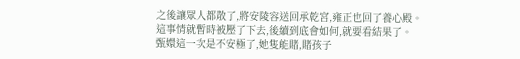之後讓眾人都散了,將安陵容送回承乾宮,雍正也回了養心殿。
這事情就暫時被壓了下去,後續到底會如何,就要看結果了。
甄嬛這一次是不安極了,她隻能賭,賭孩子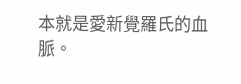本就是愛新覺羅氏的血脈。